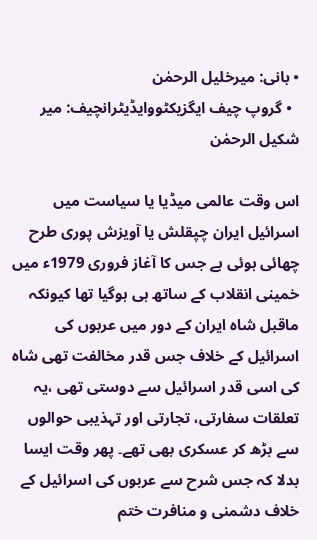• بانی: میرخلیل الرحمٰن
  • گروپ چیف ایگزیکٹووایڈیٹرانچیف: میر شکیل الرحمٰن

اس وقت عالمی میڈیا یا سیاست میں اسرائیل ایران چپقلش یا آویزش پوری طرح چھائی ہوئی ہے جس کا آغاز فروری 1979ء میں خمینی انقلاب کے ساتھ ہی ہوگیا تھا کیونکہ ماقبل شاہ ایران کے دور میں عربوں کی اسرائیل کے خلاف جس قدر مخالفت تھی شاہ کی اسی قدر اسرائیل سے دوستی تھی ،یہ تعلقات سفارتی، تجارتی اور تہذیبی حوالوں سے بڑھ کر عسکری بھی تھے۔ پھر وقت ایسا بدلا کہ جس شرح سے عربوں کی اسرائیل کے خلاف دشمنی و منافرت ختم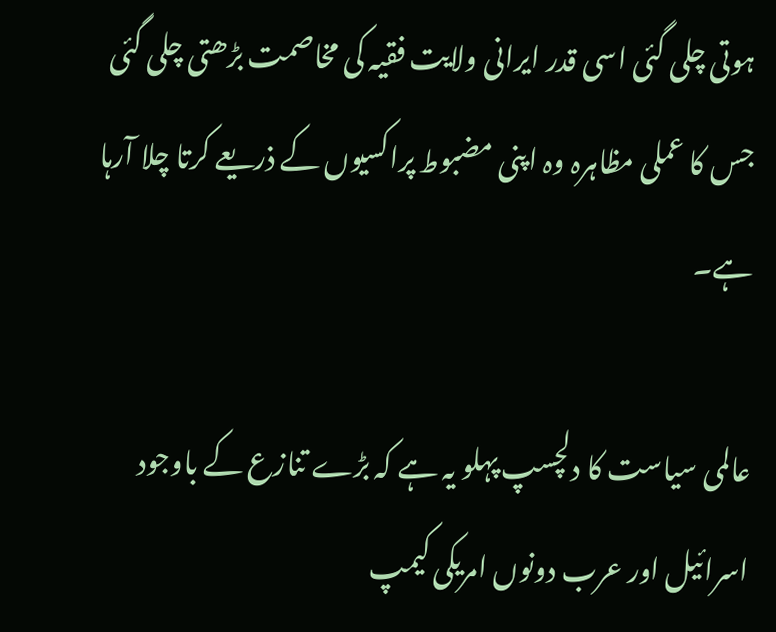ہوتی چلی گئی اسی قدر ایرانی ولایت فقیہ کی مخاصمت بڑھتی چلی گئی جس کا عملی مظاہرہ وہ اپنی مضبوط پراکسیوں کے ذریعے کرتا چلا آرہا ہے۔

عالمی سیاست کا دلچسپ پہلو یہ ہے کہ بڑے تنازع کے باوجود اسرائیل اور عرب دونوں امریکی کیمپ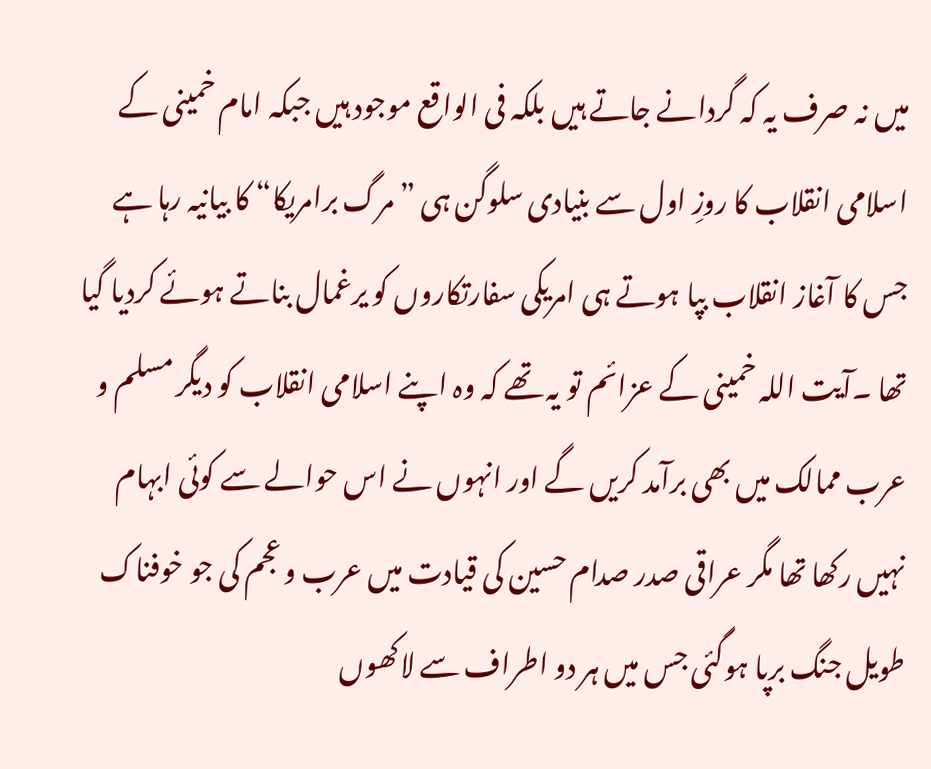میں نہ صرف یہ کہ گردانے جاتے ہیں بلکہ فی الواقع موجود ہیں جبکہ امام خمینی کے اسلامی انقلاب کا روزِ اول سے بنیادی سلوگن ہی ”مرگ برامریکا“ کا بیانیہ رہا ہے جس کا آغاز انقلاب بپا ہوتے ہی امریکی سفارتکاروں کو یرغمال بناتے ہوئے کردیا گیا تھا ۔آیت اللہ خمینی کے عزائم تو یہ تھے کہ وہ اپنے اسلامی انقلاب کو دیگر مسلم و عرب ممالک میں بھی برآمد کریں گے اور انہوں نے اس حوالے سے کوئی ابہام نہیں رکھا تھا مگر عراقی صدر صدام حسین کی قیادت میں عرب و عجم کی جو خوفناک طویل جنگ برپا ہوگئی جس میں ہر دو اطراف سے لاکھوں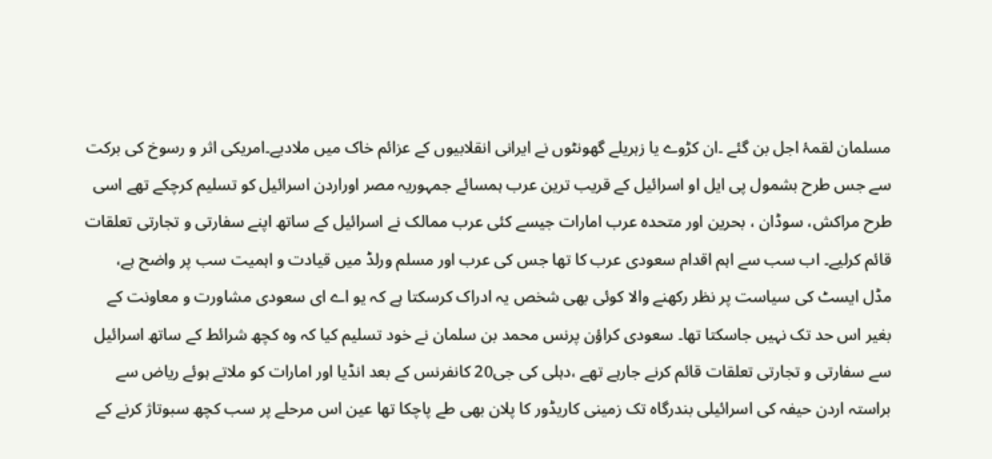مسلمان لقمۂ اجل بن گئے ۔ان کڑوے یا زہریلے گھونٹوں نے ایرانی انقلابیوں کے عزائم خاک میں ملادیے۔امریکی اثر و رسوخ کی برکت سے جس طرح بشمول پی ایل او اسرائیل کے قریب ترین عرب ہمسائے جمہوریہ مصر اوراردن اسرائیل کو تسلیم کرچکے تھے اسی طرح مراکش، سوڈان ، بحرین اور متحدہ عرب امارات جیسے کئی عرب ممالک نے اسرائیل کے ساتھ اپنے سفارتی و تجارتی تعلقات قائم کرلیے۔ اب سب سے اہم اقدام سعودی عرب کا تھا جس کی عرب اور مسلم ورلڈ میں قیادت و اہمیت سب پر واضح ہے، مڈل ایسٹ کی سیاست پر نظر رکھنے والا کوئی بھی شخص یہ ادراک کرسکتا ہے کہ یو اے ای سعودی مشاورت و معاونت کے بغیر اس حد تک نہیں جاسکتا تھا۔ سعودی کراؤن پرنس محمد بن سلمان نے خود تسلیم کیا کہ وہ کچھ شرائط کے ساتھ اسرائیل سے سفارتی و تجارتی تعلقات قائم کرنے جارہے تھے ،دہلی کی جی20 کانفرنس کے بعد انڈیا اور امارات کو ملاتے ہوئے ریاض سے براستہ اردن حیفہ کی اسرائیلی بندرگاہ تک زمینی کاریڈور کا پلان بھی طے پاچکا تھا عین اس مرحلے پر سب کچھ سبوتاژ کرنے کے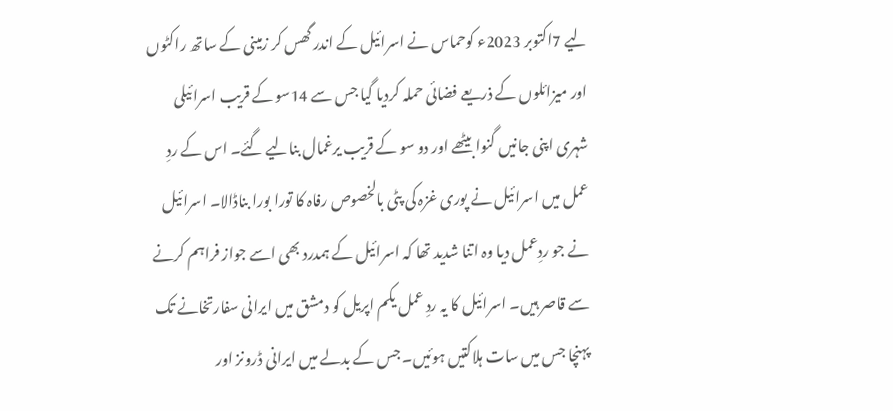لیے 7اکتوبر 2023ء کوحماس نے اسرائیل کے اندر گھس کر زمینی کے ساتھ راکٹوں اور میزائلوں کے ذریعے فضائی حملہ کردیا گیا جس سے 14سو کے قریب اسرائیلی شہری اپنی جانیں گنوا بیٹھے اور دو سو کے قریب یرغمال بنالیے گئے۔ اس کے ردِ عمل میں اسرائیل نے پوری غزہ کی پٹی بالخصوص رفاہ کا تورا بورا بناڈالا۔ اسرائیل نے جو ردِعمل دیا وہ اتنا شدید تھا کہ اسرائیل کے ہمدرد بھی اسے جواز فراہم کرنے سے قاصر ہیں۔ اسرائیل کا یہ ردِ عمل یکم اپریل کو دمشق میں ایرانی سفارتخانے تک پہنچا جس میں سات ہلاکتیں ہوئیں۔ جس کے بدلے میں ایرانی ڈرونز اور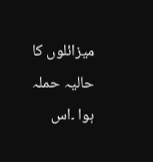میزائلوں کا حالیہ حملہ ہوا ۔اس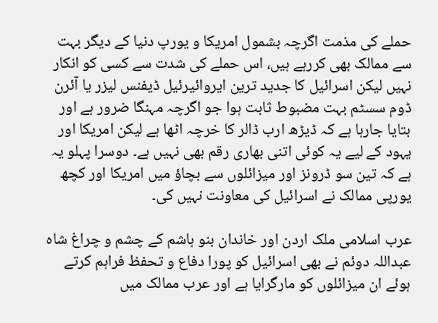حملے کی مذمت اگرچہ بشمول امریکا و یورپ دنیا کے دیگر بہت سے ممالک بھی کررہے ہیں، اس حملے کی شدت سے کسی کو انکار نہیں لیکن اسرائیل کا جدید ترین ایروائیرئیل ڈیفنس لیزر یا آئرن ڈوم سسٹم بہت مضبوط ثابت ہوا جو اگرچہ مہنگا ضرور ہے اور بتایا جارہا ہے کہ ڈیڑھ ارب ڈالر کا خرچہ اٹھا ہے لیکن امریکا اور یہود کے لیے یہ کوئی اتنی بھاری رقم بھی نہیں ہے۔ دوسرا پہلو یہ ہے کہ تین سو ڈرونز اور میزائلوں سے بچاؤ میں امریکا اور کچھ یورپی ممالک نے اسرائیل کی معاونت نہیں کی۔

عرب اسلامی ملک اردن اور خاندان بنو ہاشم کے چشم و چراغ شاہ عبداللہ دوئم نے بھی اسرائیل کو پورا دفاع و تحفظ فراہم کرتے ہوئے ان میزائلوں کو مارگرایا ہے اور عرب ممالک میں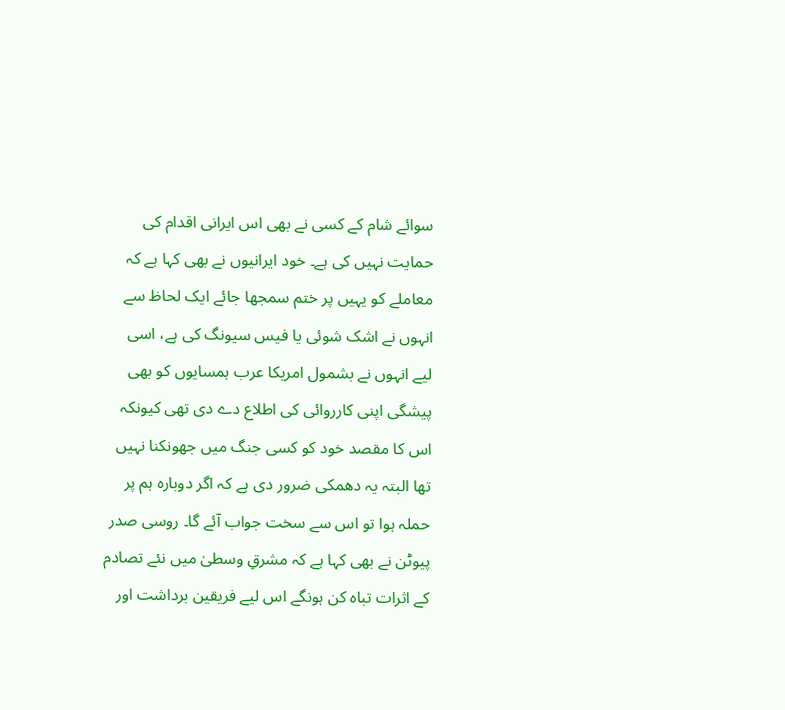سوائے شام کے کسی نے بھی اس ایرانی اقدام کی حمایت نہیں کی ہے۔ خود ایرانیوں نے بھی کہا ہے کہ معاملے کو یہیں پر ختم سمجھا جائے ایک لحاظ سے انہوں نے اشک شوئی یا فیس سیونگ کی ہے، اسی لیے انہوں نے بشمول امریکا عرب ہمسایوں کو بھی پیشگی اپنی کارروائی کی اطلاع دے دی تھی کیونکہ اس کا مقصد خود کو کسی جنگ میں جھونکنا نہیں تھا البتہ یہ دھمکی ضرور دی ہے کہ اگر دوبارہ ہم پر حملہ ہوا تو اس سے سخت جواب آئے گا۔ روسی صدر پیوٹن نے بھی کہا ہے کہ مشرقِ وسطیٰ میں نئے تصادم کے اثرات تباہ کن ہونگے اس لیے فریقین برداشت اور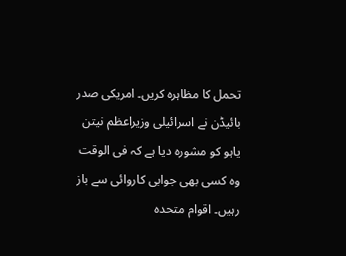تحمل کا مظاہرہ کریں۔ امریکی صدر بائیڈن نے اسرائیلی وزیراعظم نیتن یاہو کو مشورہ دیا ہے کہ فی الوقت وہ کسی بھی جوابی کاروائی سے باز رہیں۔ اقوام متحدہ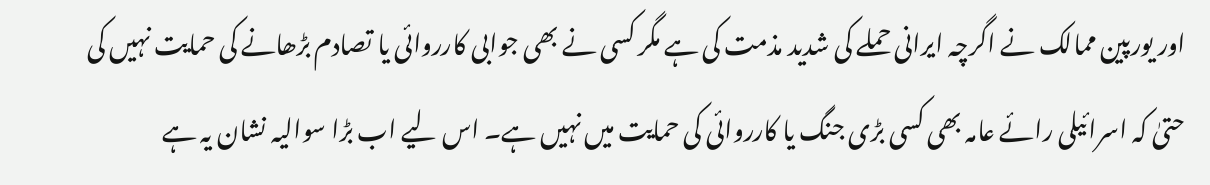اور یورپین ممالک نے اگرچہ ایرانی حملے کی شدید مذمت کی ہے مگر کسی نے بھی جوابی کارروائی یا تصادم بڑھانے کی حمایت نہیں کی حتیٰ کہ اسرائیلی رائے عامہ بھی کسی بڑی جنگ یا کارروائی کی حمایت میں نہیں ہے۔ اس لیے اب بڑا سوالیہ نشان یہ ہے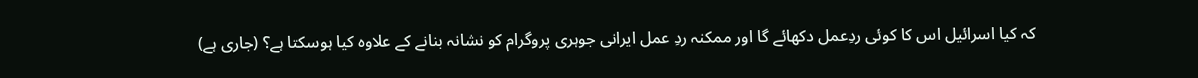کہ کیا اسرائیل اس کا کوئی ردِعمل دکھائے گا اور ممکنہ ردِ عمل ایرانی جوہری پروگرام کو نشانہ بنانے کے علاوہ کیا ہوسکتا ہے؟ (جاری ہے)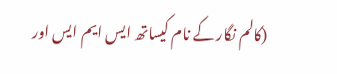(کالم نگار کے نام کیساتھ ایس ایم ایس اور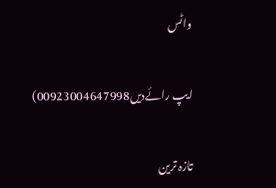واٹس

ایپ رائےدیں00923004647998)

تازہ ترین